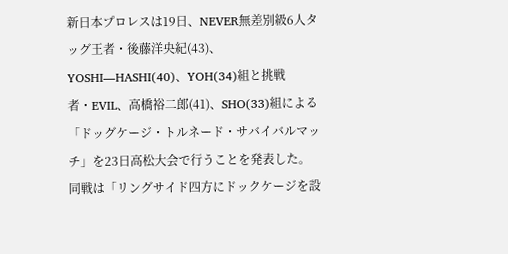新日本プロレスは19日、NEVER無差別級6人タッグ王者・後藤洋央紀(43)、YOSHI―HASHI(40)、YOH(34)組と挑戦者・EVIL、高橋裕二郎(41)、SHO(33)組による「ドッグケージ・トルネード・サバイバルマッチ」を23日高松大会で行うことを発表した。
同戦は「リングサイド四方にドックケージを設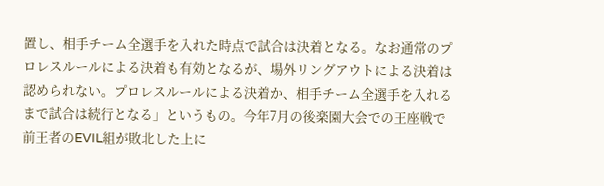置し、相手チーム全選手を入れた時点で試合は決着となる。なお通常のプロレスルールによる決着も有効となるが、場外リングアウトによる決着は認められない。プロレスルールによる決着か、相手チーム全選手を入れるまで試合は続行となる」というもの。今年7月の後楽園大会での王座戦で前王者のEVIL組が敗北した上に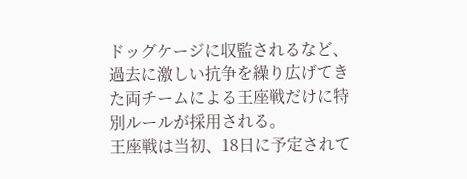ドッグケージに収監されるなど、過去に激しい抗争を繰り広げてきた両チームによる王座戦だけに特別ルールが採用される。
王座戦は当初、18日に予定されて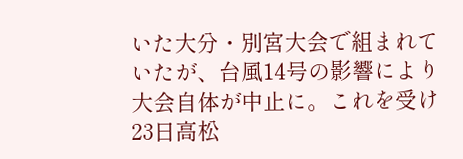いた大分・別宮大会で組まれていたが、台風14号の影響により大会自体が中止に。これを受け23日高松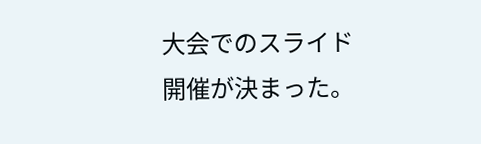大会でのスライド開催が決まった。